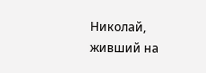Николай, живший на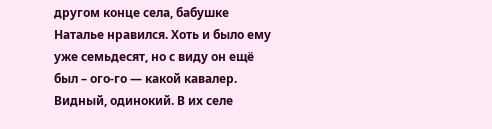другом конце села, бабушке Наталье нравился. Хоть и было ему уже семьдесят, но с виду он ещё был – ого-го — какой кавалер. Видный, одинокий. В их селе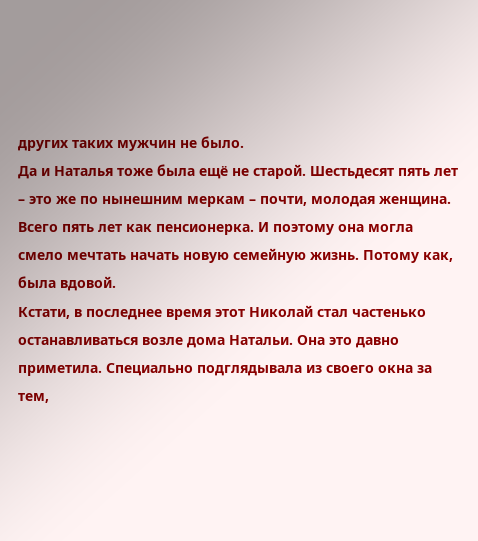других таких мужчин не было.
Да и Наталья тоже была ещё не старой. Шестьдесят пять лет – это же по нынешним меркам – почти, молодая женщина. Всего пять лет как пенсионерка. И поэтому она могла смело мечтать начать новую семейную жизнь. Потому как, была вдовой.
Кстати, в последнее время этот Николай стал частенько останавливаться возле дома Натальи. Она это давно приметила. Специально подглядывала из своего окна за тем,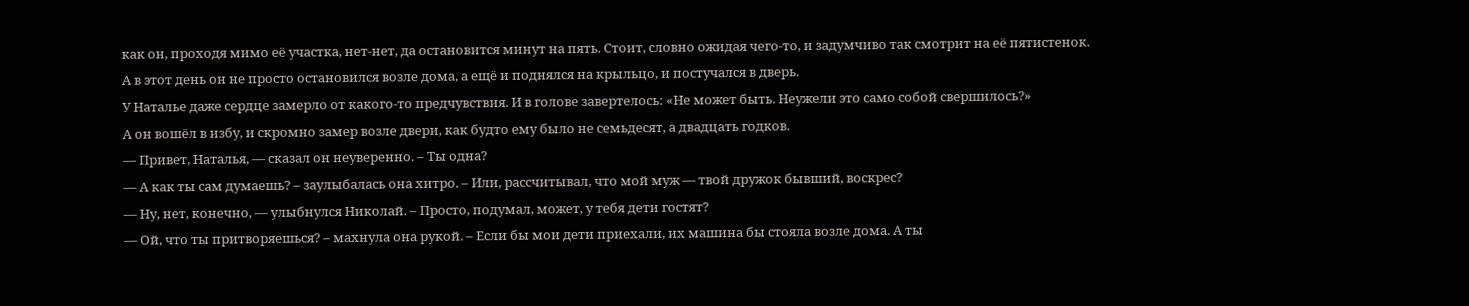как он, проходя мимо её участка, нет-нет, да остановится минут на пять. Стоит, словно ожидая чего-то, и задумчиво так смотрит на её пятистенок.
А в этот день он не просто остановился возле дома, а ещё и поднялся на крыльцо, и постучался в дверь.
У Наталье даже сердце замерло от какого-то предчувствия. И в голове завертелось: «Не может быть. Неужели это само собой свершилось?»
А он вошёл в избу, и скромно замер возле двери, как будто ему было не семьдесят, а двадцать годков.
— Привет, Наталья, — сказал он неуверенно. – Ты одна?
— А как ты сам думаешь? – заулыбалась она хитро. – Или, рассчитывал, что мой муж — твой дружок бывший, воскрес?
— Ну, нет, конечно, — улыбнулся Николай. – Просто, подумал, может, у тебя дети гостят?
— Ой, что ты притворяешься? – махнула она рукой. – Если бы мои дети приехали, их машина бы стояла возле дома. А ты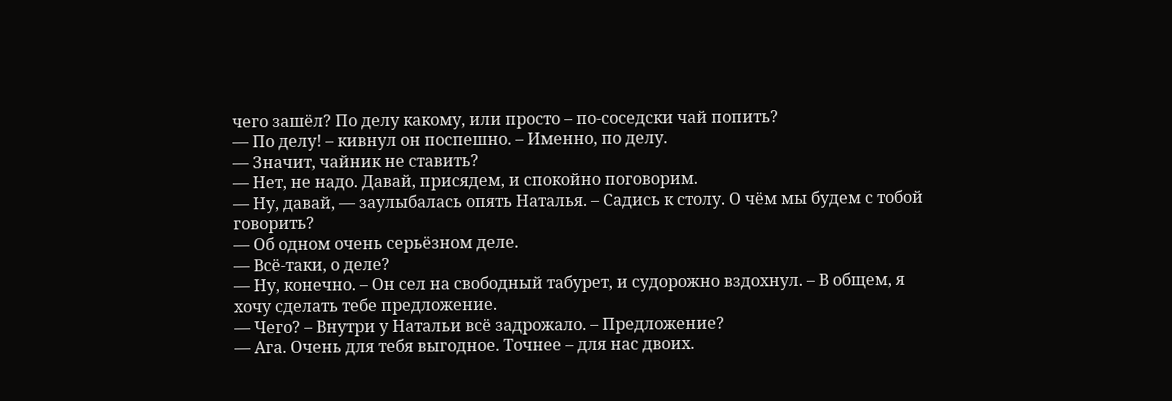чего зашёл? По делу какому, или просто – по-соседски чай попить?
— По делу! – кивнул он поспешно. – Именно, по делу.
— Значит, чайник не ставить?
— Нет, не надо. Давай, присядем, и спокойно поговорим.
— Ну, давай, — заулыбалась опять Наталья. – Садись к столу. О чём мы будем с тобой говорить?
— Об одном очень серьёзном деле.
— Всё-таки, о деле?
— Ну, конечно. – Он сел на свободный табурет, и судорожно вздохнул. – В общем, я хочу сделать тебе предложение.
— Чего? – Внутри у Натальи всё задрожало. – Предложение?
— Ага. Очень для тебя выгодное. Точнее – для нас двоих.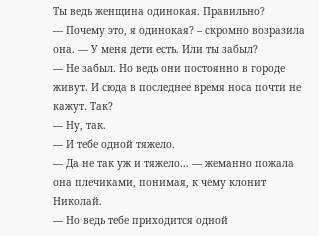Ты ведь женщина одинокая. Правильно?
— Почему это, я одинокая? – скромно возразила она. — У меня дети есть. Или ты забыл?
— Не забыл. Но ведь они постоянно в городе живут. И сюда в последнее время носа почти не кажут. Так?
— Ну, так.
— И тебе одной тяжело.
— Да не так уж и тяжело… — жеманно пожала она плечиками, понимая, к чему клонит Николай.
— Но ведь тебе приходится одной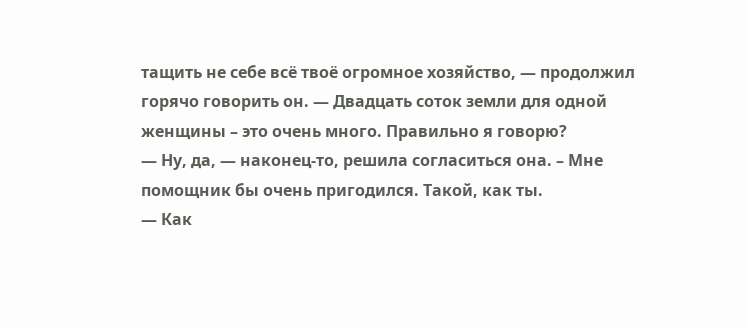тащить не себе всё твоё огромное хозяйство, — продолжил горячо говорить он. — Двадцать соток земли для одной женщины – это очень много. Правильно я говорю?
— Ну, да, — наконец-то, решила согласиться она. – Мне помощник бы очень пригодился. Такой, как ты.
— Как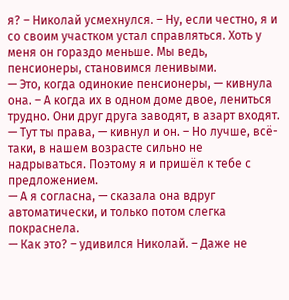я? – Николай усмехнулся. – Ну, если честно, я и со своим участком устал справляться. Хоть у меня он гораздо меньше. Мы ведь, пенсионеры, становимся ленивыми.
— Это, когда одинокие пенсионеры, — кивнула она. – А когда их в одном доме двое, лениться трудно. Они друг друга заводят, в азарт входят.
— Тут ты права, — кивнул и он. – Но лучше, всё-таки, в нашем возрасте сильно не надрываться. Поэтому я и пришёл к тебе с предложением.
— А я согласна, — сказала она вдруг автоматически, и только потом слегка покраснела.
— Как это? – удивился Николай. – Даже не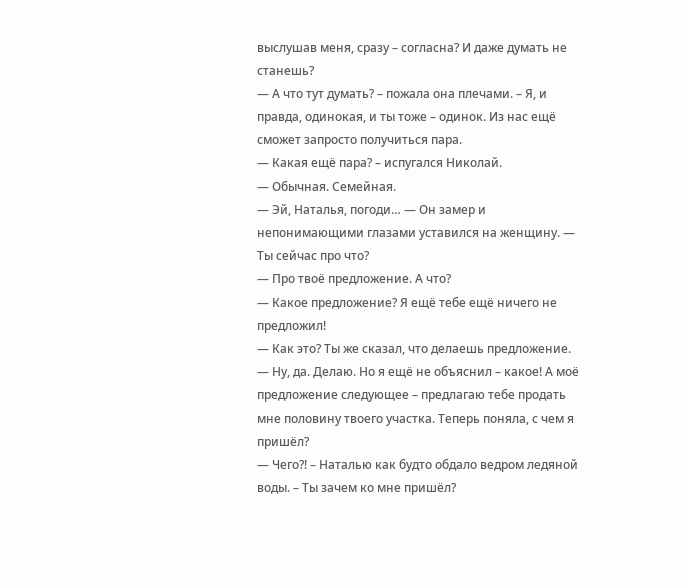выслушав меня, сразу – согласна? И даже думать не станешь?
— А что тут думать? – пожала она плечами. – Я, и правда, одинокая, и ты тоже – одинок. Из нас ещё сможет запросто получиться пара.
— Какая ещё пара? – испугался Николай.
— Обычная. Семейная.
— Эй, Наталья, погоди… — Он замер и непонимающими глазами уставился на женщину. — Ты сейчас про что?
— Про твоё предложение. А что?
— Какое предложение? Я ещё тебе ещё ничего не предложил!
— Как это? Ты же сказал, что делаешь предложение.
— Ну, да. Делаю. Но я ещё не объяснил – какое! А моё предложение следующее – предлагаю тебе продать мне половину твоего участка. Теперь поняла, с чем я пришёл?
— Чего?! – Наталью как будто обдало ведром ледяной воды. – Ты зачем ко мне пришёл?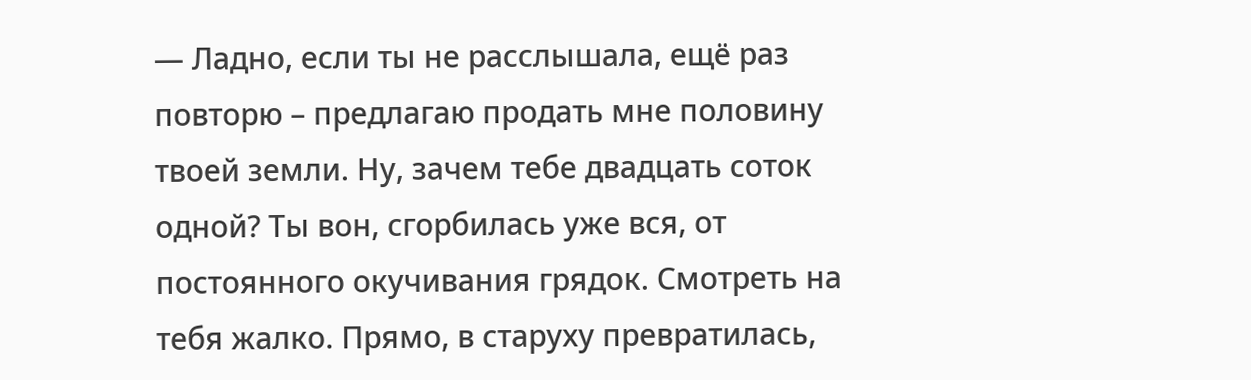— Ладно, если ты не расслышала, ещё раз повторю – предлагаю продать мне половину твоей земли. Ну, зачем тебе двадцать соток одной? Ты вон, сгорбилась уже вся, от постоянного окучивания грядок. Смотреть на тебя жалко. Прямо, в старуху превратилась,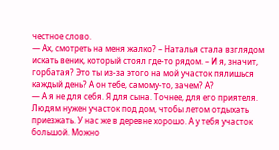честное слово.
— Ах, смотреть на меня жалко? – Наталья стала взглядом искать веник, который стоял где-то рядом. – И я, значит, горбатая? Это ты из-за этого на мой участок пялишься каждый день? А он тебе, самому-то, зачем? А?
— А я не для себя. Я для сына. Точнее, для его приятеля. Людям нужен участок под дом, чтобы летом отдыхать приезжать. У нас же в деревне хорошо. А у тебя участок большой. Можно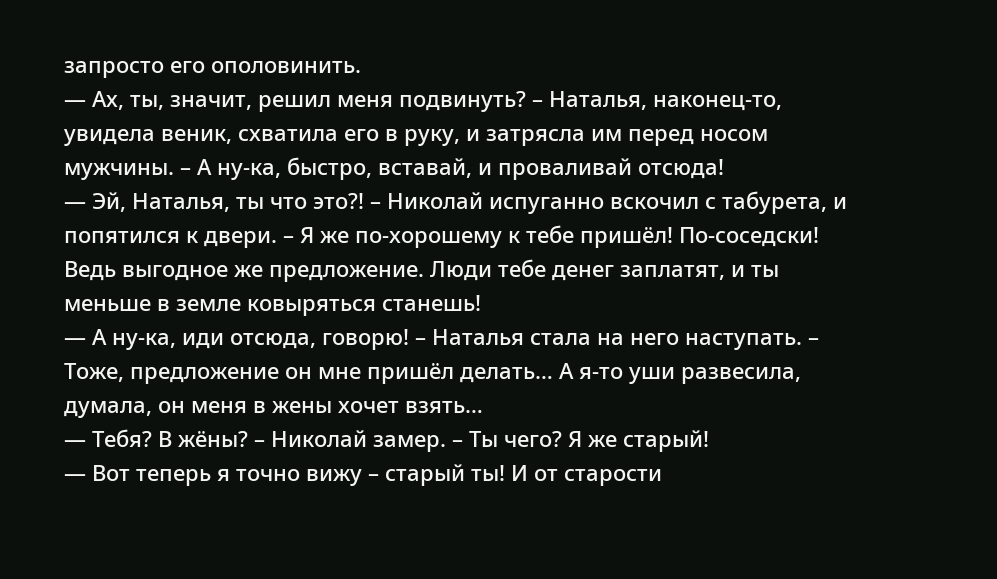запросто его ополовинить.
— Ах, ты, значит, решил меня подвинуть? – Наталья, наконец-то, увидела веник, схватила его в руку, и затрясла им перед носом мужчины. – А ну-ка, быстро, вставай, и проваливай отсюда!
— Эй, Наталья, ты что это?! – Николай испуганно вскочил с табурета, и попятился к двери. – Я же по-хорошему к тебе пришёл! По-соседски! Ведь выгодное же предложение. Люди тебе денег заплатят, и ты меньше в земле ковыряться станешь!
— А ну-ка, иди отсюда, говорю! – Наталья стала на него наступать. – Тоже, предложение он мне пришёл делать… А я-то уши развесила, думала, он меня в жены хочет взять…
— Тебя? В жёны? – Николай замер. – Ты чего? Я же старый!
— Вот теперь я точно вижу – старый ты! И от старости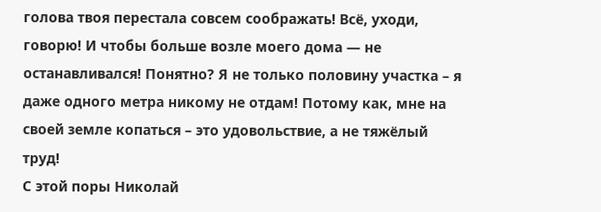голова твоя перестала совсем соображать! Всё, уходи, говорю! И чтобы больше возле моего дома — не останавливался! Понятно? Я не только половину участка – я даже одного метра никому не отдам! Потому как, мне на своей земле копаться – это удовольствие, а не тяжёлый труд!
С этой поры Николай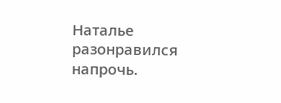Наталье разонравился напрочь.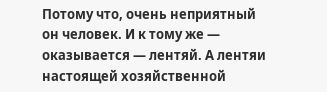Потому что, очень неприятный он человек. И к тому же — оказывается — лентяй. А лентяи настоящей хозяйственной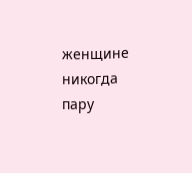женщине никогда пару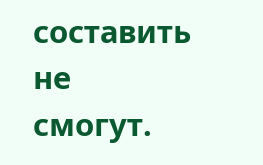составить не смогут.